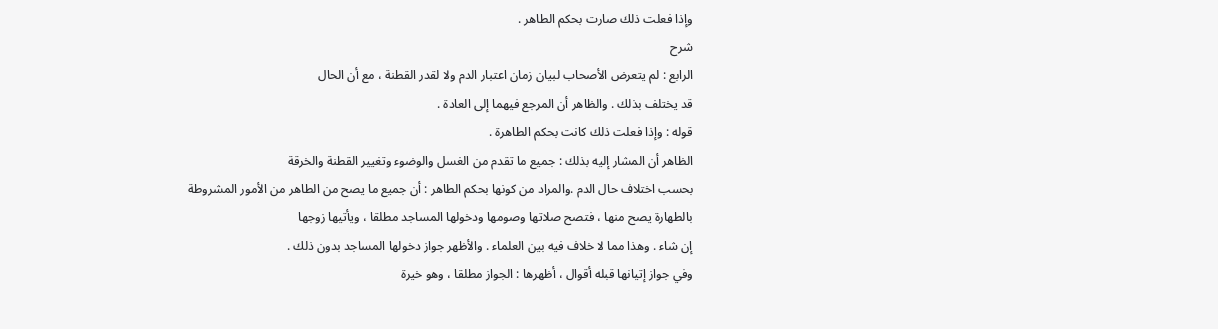وإذا فعلت ذلك صارت بحكم الطاهر .
شرح
الرابع : لم يتعرض الأصحاب لبيان زمان اعتبار الدم ولا لقدر القطنة ، مع أن الحال
قد يختلف بذلك . والظاهر أن المرجع فيهما إلى العادة .
قوله : وإذا فعلت ذلك كانت بحكم الطاهرة .
الظاهر أن المشار إليه بذلك : جميع ما تقدم من الغسل والوضوء وتغيير القطنة والخرقة
بحسب اختلاف حال الدم .والمراد من كونها بحكم الطاهر : أن جميع ما يصح من الطاهر من الأمور المشروطة
بالطهارة يصح منها ، فتصح صلاتها وصومها ودخولها المساجد مطلقا ، ويأتيها زوجها
إن شاء . وهذا مما لا خلاف فيه بين العلماء . والأظهر جواز دخولها المساجد بدون ذلك .
وفي جواز إتيانها قبله أقوال ، أظهرها : الجواز مطلقا ، وهو خيرة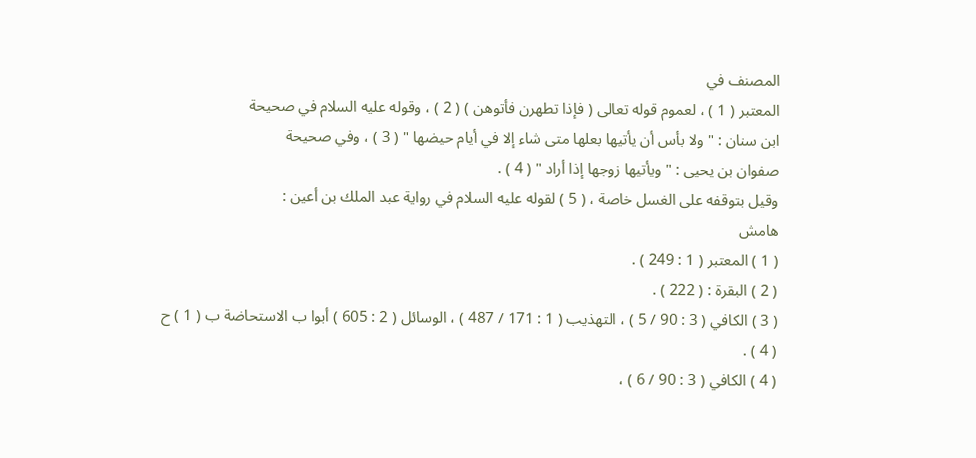المصنف في
المعتبر ( 1 ) ، لعموم قوله تعالى ( فإذا تطهرن فأتوهن ) ( 2 ) ، وقوله عليه السلام في صحيحة
ابن سنان : " ولا بأس أن يأتيها بعلها متى شاء إلا في أيام حيضها " ( 3 ) ، وفي صحيحة
صفوان بن يحيى : " ويأتيها زوجها إذا أراد " ( 4 ) .
وقيل بتوقفه على الغسل خاصة ، ( 5 ) لقوله عليه السلام في رواية عبد الملك بن أعين :
هامش
( 1 ) المعتبر ( 1 : 249 ) .
( 2 ) البقرة : ( 222 ) .
( 3 ) الكافي ( 3 : 90 / 5 ) ، التهذيب ( 1 : 171 / 487 ) ، الوسائل ( 2 : 605 ) أبوا ب الاستحاضة ب ( 1 ) ح
( 4 ) .
( 4 ) الكافي ( 3 : 90 / 6 ) ،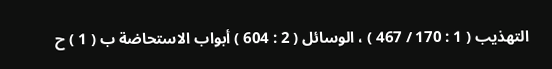التهذيب ( 1 : 170 / 467 ) ، الوسائل ( 2 : 604 ) أبواب الاستحاضة ب ( 1 ) ح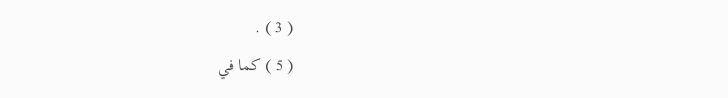( 3 ) .
( 5 ) كما في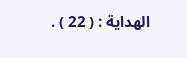الهداية : ( 22 ) .